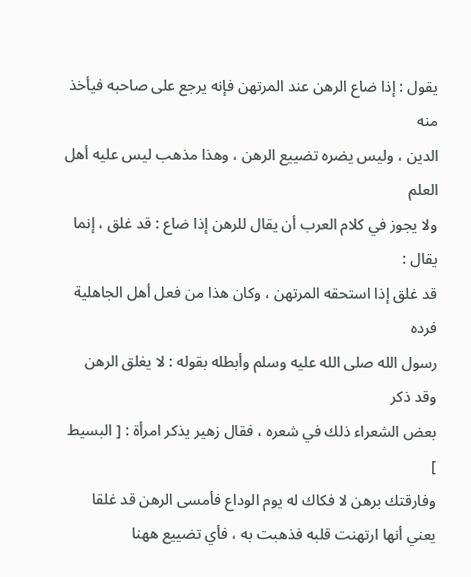يقول : إذا ضاع الرهن عند المرتهن فإنه يرجع على صاحبه فيأخذ منه
الدين ، وليس يضره تضييع الرهن ، وهذا مذهب ليس عليه أهل العلم
ولا يجوز في كلام العرب أن يقال للرهن إذا ضاع : قد غلق ، إنما يقال :
قد غلق إذا استحقه المرتهن ، وكان هذا من فعل أهل الجاهلية فرده
رسول الله صلى الله عليه وسلم وأبطله بقوله : لا يغلق الرهن وقد ذكر
بعض الشعراء ذلك في شعره ، فقال زهير يذكر امرأة : [ البسيط ]
وفارقتك برهن لا فكاك له يوم الوداع فأمسى الرهن قد غلقا
يعني أنها ارتهنت قلبه فذهبت به ، فأي تضييع ههنا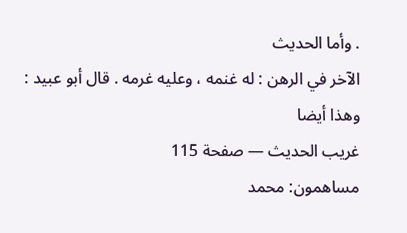. وأما الحديث
الآخر في الرهن : له غنمه ، وعليه غرمه . قال أبو عبيد : وهذا أيضا
غريب الحديث — صفحة 115
مساهمون: محمد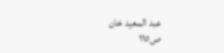عبد المعيد خان
ص١١٥